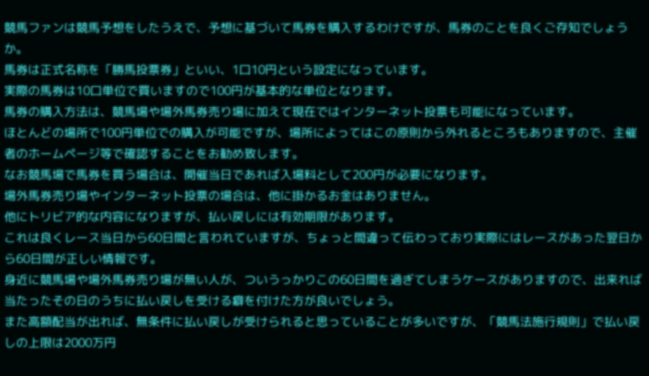競馬ファンは競馬予想をしたうえで、予想に基づいて馬券を購入するわけですが、馬券のことを良くご存知でしょうか。
馬券は正式名称を「勝馬投票券」といい、1口10円という設定になっています。
実際の馬券は10口単位で買いますので100円が基本的な単位となります。
馬券の購入方法は、競馬場や場外馬券売り場に加えて現在ではインターネット投票も可能になっています。
ほとんどの場所で100円単位での購入が可能ですが、場所によってはこの原則から外れるところもありますので、主催者のホームページ等で確認することをお勧め致します。
なお競馬場で馬券を買う場合は、開催当日であれば入場料として200円が必要になります。
場外馬券売り場やインターネット投票の場合は、他に掛かるお金はありません。
他にトリビア的な内容になりますが、払い戻しには有効期限があります。
これは良くレース当日から60日間と言われていますが、ちょっと間違って伝わっており実際にはレースがあった翌日から60日間が正しい情報です。
身近に競馬場や場外馬券売り場が無い人が、ついうっかりこの60日間を過ぎてしまうケースがありますので、出来れば当たったその日のうちに払い戻しを受ける癖を付けた方が良いでしょう。
また高額配当が出れば、無条件に払い戻しが受けられると思っていることが多いですが、「競馬法施行規則」で払い戻しの上限は2000万円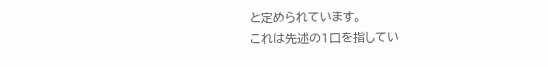と定められています。
これは先述の1口を指してい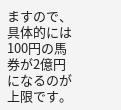ますので、具体的には100円の馬券が2億円になるのが上限です。